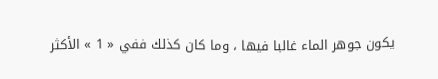يكون جوهر الماء غالبا فيها ، وما كان كذلك ففي « 1 » الأكثر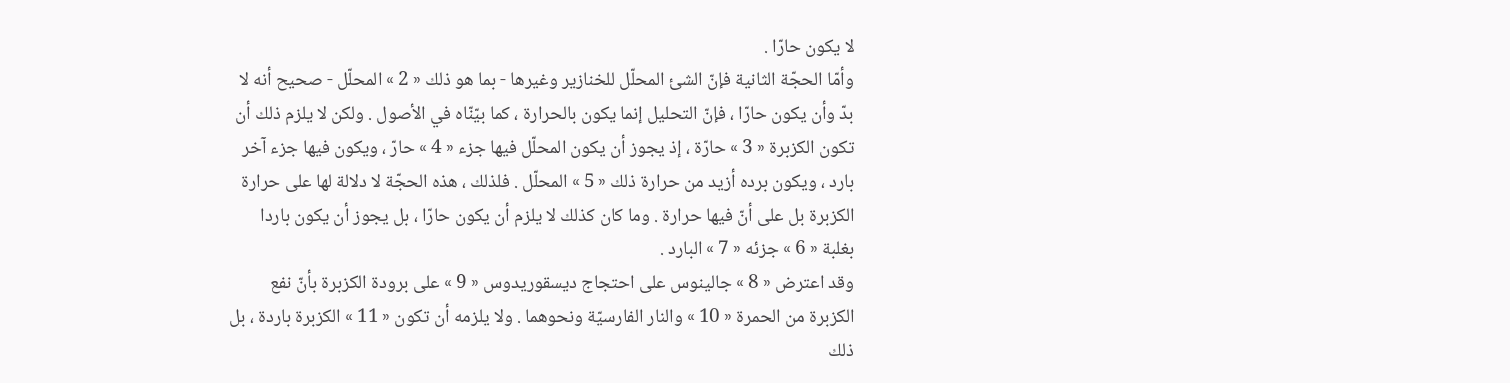لا يكون حارّا .
وأمّا الحجّة الثانية فإنّ الشئ المحلّل للخنازير وغيرها - بما هو ذلك « 2 » المحلّل - صحيح أنه لا بدّ وأن يكون حارّا ، فإنّ التحليل إنما يكون بالحرارة ، كما بيّنّاه في الأصول . ولكن لا يلزم ذلك أن تكون الكزبرة « 3 » حارّة ، إذ يجوز أن يكون المحلّل فيها جزء « 4 » حارّ ، ويكون فيها جزء آخر بارد ، ويكون برده أزيد من حرارة ذلك « 5 » المحلّل . فلذلك ، هذه الحجّة لا دلالة لها على حرارة الكزبرة بل على أنّ فيها حرارة . وما كان كذلك لا يلزم أن يكون حارّا ، بل يجوز أن يكون باردا بغلبة « 6 » جزئه « 7 » البارد .
وقد اعترض « 8 » جالينوس على احتجاج ديسقوريدوس « 9 » على برودة الكزبرة بأنّ نفع الكزبرة من الحمرة « 10 » والنار الفارسيّة ونحوهما . ولا يلزمه أن تكون « 11 » الكزبرة باردة ، بل ذلك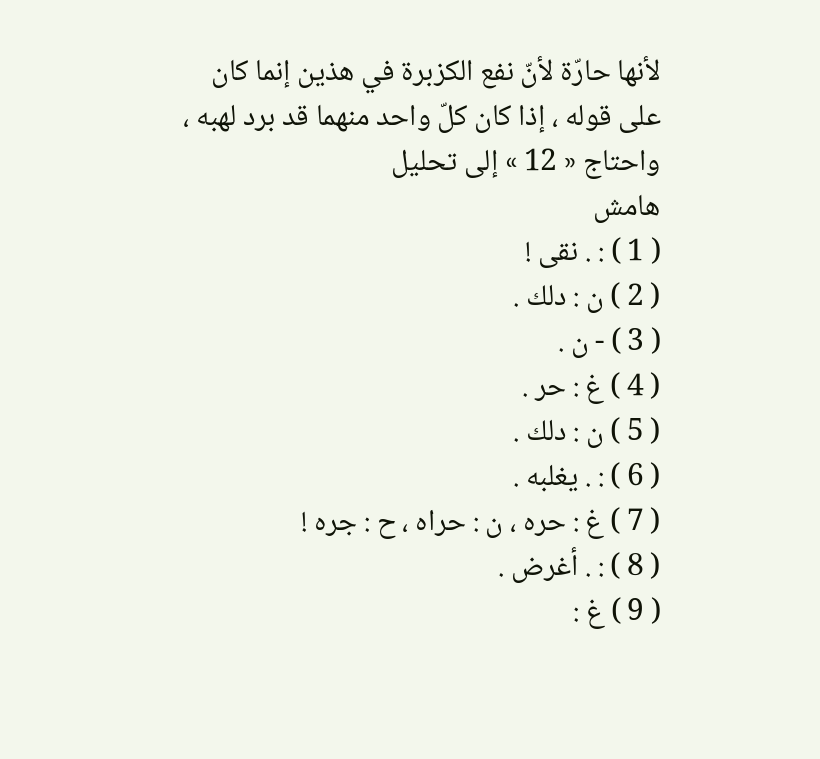لأنها حارّة لأنّ نفع الكزبرة في هذين إنما كان على قوله ، إذا كان كلّ واحد منهما قد برد لهبه ، واحتاج « 12 » إلى تحليل
هامش
( 1 ) : . نقى !
( 2 ) ن : دلك .
( 3 ) - ن .
( 4 ) غ : حر .
( 5 ) ن : دلك .
( 6 ) : . يغلبه .
( 7 ) غ : حره ، ن : حراه ، ح : جره !
( 8 ) : . أغرض .
( 9 ) غ :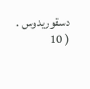دسقوريدوس .
( 10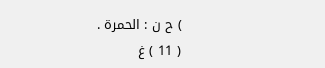) ح ن : الحمرة .
( 11 ) غ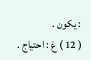: يكون .
( 12 ) غ : احتياج .